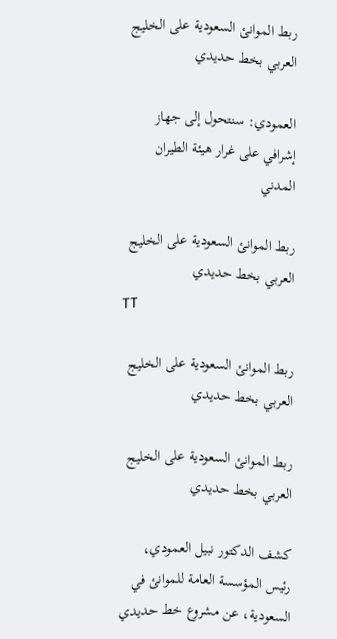ربط الموانئ السعودية على الخليج العربي بخط حديدي

العمودي: سنتحول إلى جهاز إشرافي على غرار هيئة الطيران المدني

ربط الموانئ السعودية على الخليج العربي بخط حديدي
TT

ربط الموانئ السعودية على الخليج العربي بخط حديدي

ربط الموانئ السعودية على الخليج العربي بخط حديدي

كشف الدكتور نبيل العمودي، رئيس المؤسسة العامة للموانئ في السعودية، عن مشروع خط حديدي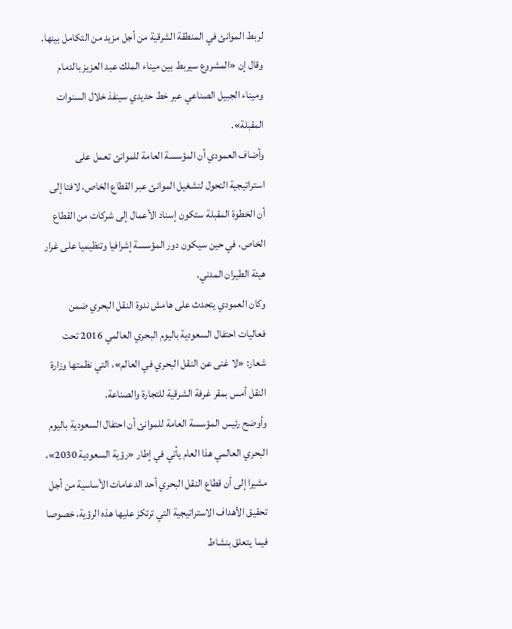لربط الموانئ في المنطقة الشرقية من أجل مزيد من التكامل بينها. وقال إن «المشروع سيربط بين ميناء الملك عبد العزيز بالدمام وميناء الجبيل الصناعي عبر خط حديدي سينفذ خلال السنوات المقبلة».
وأضاف العمودي أن المؤسسة العامة للموانئ تعمل على استراتيجية التحول لتشغيل الموانئ عبر القطاع الخاص، لافتا إلى أن الخطوة المقبلة ستكون إسناد الأعمال إلى شركات من القطاع الخاص، في حين سيكون دور المؤسسة إشرافيا وتنظيميا على غرار هيئة الطيران المدني.
وكان العمودي يتحدث على هامش ندوة النقل البحري ضمن فعاليات احتفال السعودية باليوم البحري العالمي 2016 تحت شعار: «لا غنى عن النقل البحري في العالم»، التي نظمتها وزارة النقل أمس بمقر غرفة الشرقية للتجارة والصناعة.
وأوضح رئيس المؤسسة العامة للموانئ أن احتفال السعودية باليوم البحري العالمي هذا العام يأتي في إطار «رؤية السعودية 2030»، مشيرا إلى أن قطاع النقل البحري أحد الدعامات الأساسية من أجل تحقيق الأهداف الاستراتيجية التي ترتكز عليها هذه الرؤية، خصوصا فيما يتعلق بنشاط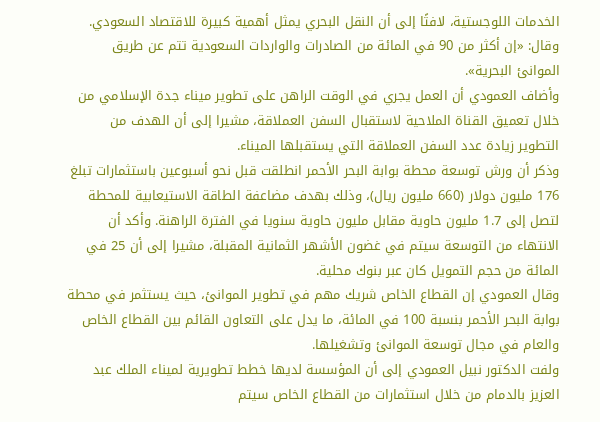الخدمات اللوجستية، لافتًا إلى أن النقل البحري يمثل أهمية كبيرة للاقتصاد السعودي. وقال: «إن أكثر من 90 في المائة من الصادرات والواردات السعودية تتم عن طريق الموانئ البحرية».
وأضاف العمودي أن العمل يجري في الوقت الراهن على تطوير ميناء جدة الإسلامي من خلال تعميق القناة الملاحية لاستقبال السفن العملاقة، مشيرا إلى أن الهدف من التطوير زيادة عدد السفن العملاقة التي يستقبلها الميناء.
وذكر أن ورش توسعة محطة بوابة البحر الأحمر انطلقت قبل نحو أسبوعين باستثمارات تبلغ 176 مليون دولار (660 مليون ريال)، وذلك بهدف مضاعفة الطاقة الاستيعابية للمحطة لتصل إلى 1.7 مليون حاوية مقابل مليون حاوية سنويا في الفترة الراهنة. وأكد أن الانتهاء من التوسعة سيتم في غضون الأشهر الثمانية المقبلة، مشيرا إلى أن 25 في المائة من حجم التمويل كان عبر بنوك محلية.
وقال العمودي إن القطاع الخاص شريك مهم في تطوير الموانئ، حيث يستثمر في محطة بوابة البحر الأحمر بنسبة 100 في المائة، ما يدل على التعاون القائم بين القطاع الخاص والعام في مجال توسعة الموانئ وتشغيلها.
ولفت الدكتور نبيل العمودي إلى أن المؤسسة لديها خطط تطويرية لميناء الملك عبد العزيز بالدمام من خلال استثمارات من القطاع الخاص سيتم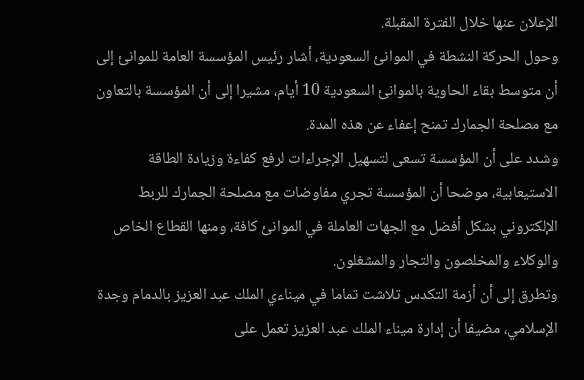الإعلان عنها خلال الفترة المقبلة.
وحول الحركة النشطة في الموانئ السعودية، أشار رئيس المؤسسة العامة للموانئ إلى أن متوسط بقاء الحاوية بالموانئ السعودية 10 أيام، مشيرا إلى أن المؤسسة بالتعاون مع مصلحة الجمارك تمنح إعفاء عن هذه المدة.
وشدد على أن المؤسسة تسعى لتسهيل الإجراءات لرفع كفاءة وزيادة الطاقة الاستيعابية، موضحا أن المؤسسة تجري مفاوضات مع مصلحة الجمارك للربط الإلكتروني بشكل أفضل مع الجهات العاملة في الموانئ كافة، ومنها القطاع الخاص والوكلاء والمخلصون والتجار والمشغلون.
وتطرق إلى أن أزمة التكدس تلاشت تماما في ميناءي الملك عبد العزيز بالدمام وجدة الإسلامي، مضيفا أن إدارة ميناء الملك عبد العزيز تعمل على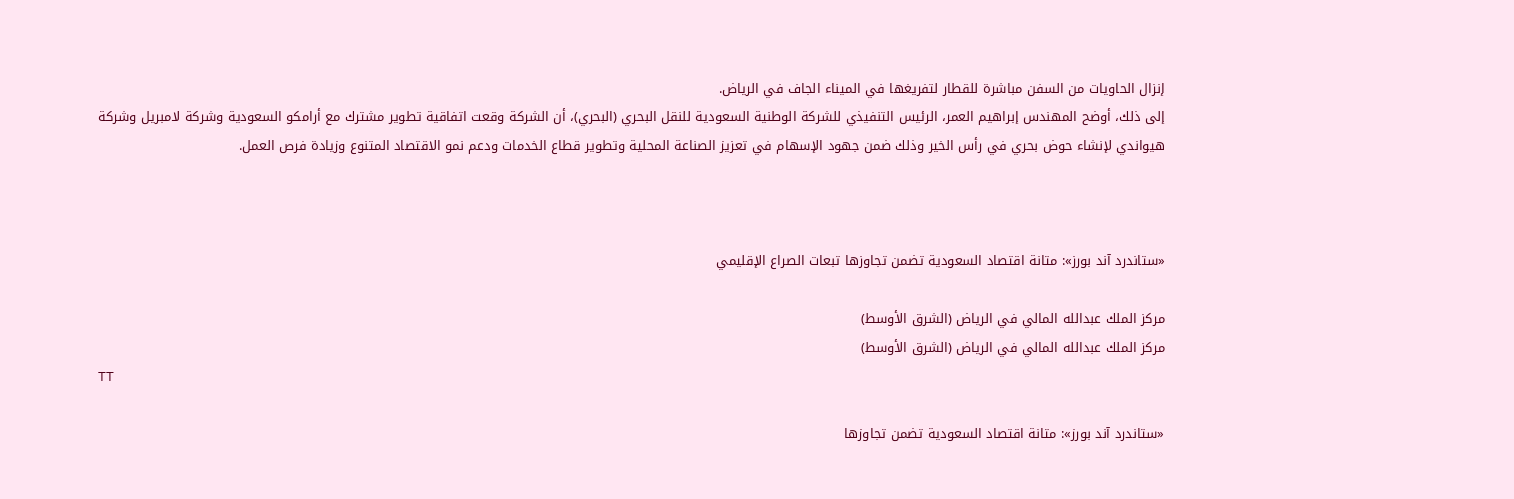إنزال الحاويات من السفن مباشرة للقطار لتفريغها في الميناء الجاف في الرياض.
إلى ذلك، أوضح المهندس إبراهيم العمر، الرئيس التنفيذي للشركة الوطنية السعودية للنقل البحري (البحري)، أن الشركة وقعت اتفاقية تطوير مشترك مع أرامكو السعودية وشركة لامبريل وشركة هيواندي لإنشاء حوض بحري في رأس الخير وذلك ضمن جهود الإسهام في تعزيز الصناعة المحلية وتطوير قطاع الخدمات ودعم نمو الاقتصاد المتنوع وزيادة فرص العمل.



«ستاندرد آند بورز»: متانة اقتصاد السعودية تضمن تجاوزها تبعات الصراع الإقليمي

مركز الملك عبدالله المالي في الرياض (الشرق الأوسط)
مركز الملك عبدالله المالي في الرياض (الشرق الأوسط)
TT

«ستاندرد آند بورز»: متانة اقتصاد السعودية تضمن تجاوزها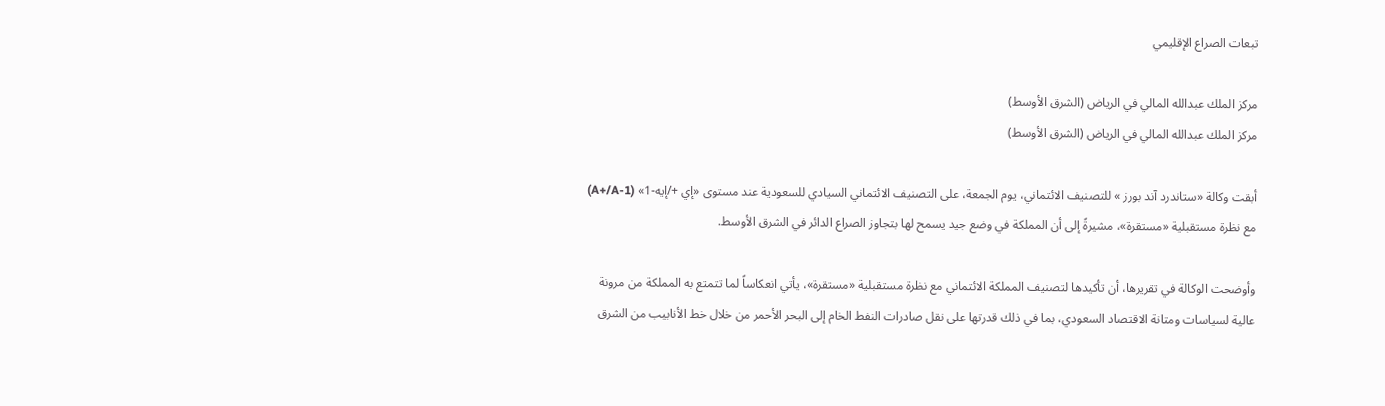تبعات الصراع الإقليمي

مركز الملك عبدالله المالي في الرياض (الشرق الأوسط)
مركز الملك عبدالله المالي في الرياض (الشرق الأوسط)

أبقت وكالة «ستاندرد آند بورز » للتصنيف الائتماني، يوم الجمعة، على التصنيف الائتماني السيادي للسعودية عند مستوى «إي +/إيه-1» (A+/A-1) مع نظرة مستقبلية «مستقرة»، مشيرةً إلى أن المملكة في وضع جيد يسمح لها بتجاوز الصراع الدائر في الشرق الأوسط.

وأوضحت الوكالة في تقريرها، أن تأكيدها لتصنيف المملكة الائتماني مع نظرة مستقبلية «مستقرة»، يأتي انعكاساً لما تتمتع به المملكة من مرونة عالية لسياسات ومتانة الاقتصاد السعودي، بما في ذلك قدرتها على نقل صادرات النفط الخام إلى البحر الأحمر من خلال خط الأنابيب من الشرق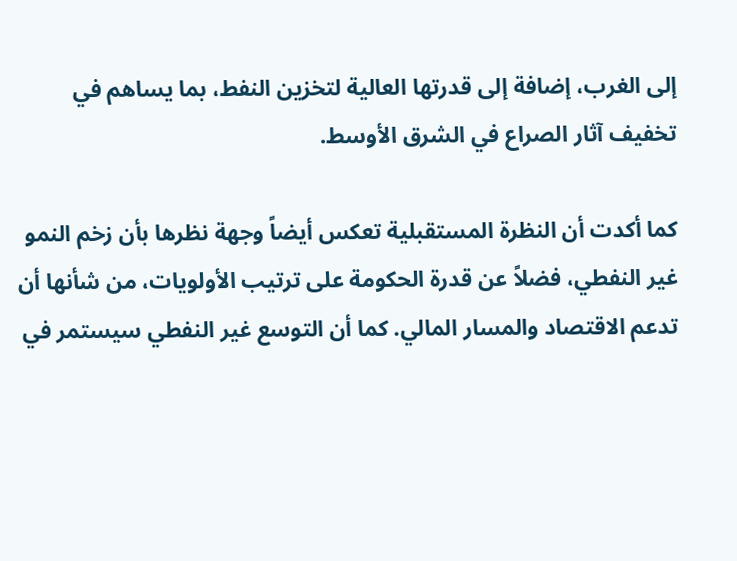إلى الغرب، إضافة إلى قدرتها العالية لتخزين النفط، بما يساهم في تخفيف آثار الصراع في الشرق الأوسط.

كما أكدت أن النظرة المستقبلية تعكس أيضاً وجهة نظرها بأن زخم النمو غير النفطي، فضلاً عن قدرة الحكومة على ترتيب الأولويات، من شأنها أن تدعم الاقتصاد والمسار المالي. كما أن التوسع غير النفطي سيستمر في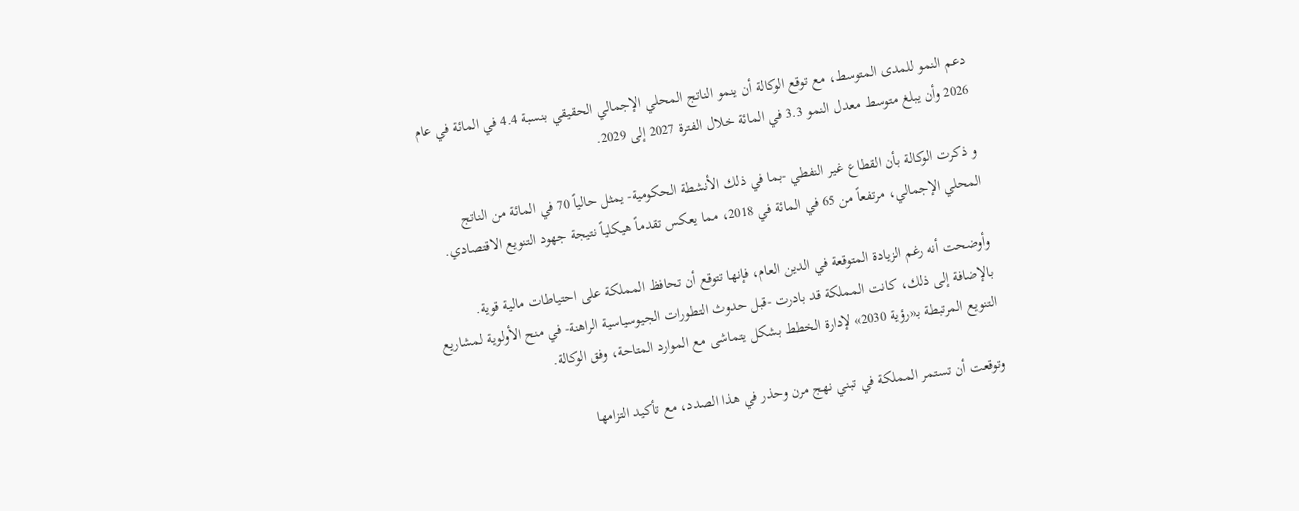دعم النمو للمدى المتوسط، مع توقع الوكالة أن ينمو الناتج المحلي الإجمالي الحقيقي بنسبة 4.4 في المائة في عام 2026 وأن يبلغ متوسط معدل النمو 3.3 في المائة خلال الفترة 2027 إلى 2029.

و ذكرت الوكالة بأن القطاع غير النفطي -بما في ذلك الأنشطة الحكومية- يمثل حالياً 70 في المائة من الناتج المحلي الإجمالي، مرتفعاً من 65 في المائة في 2018، مما يعكس تقدماً هيكلياً نتيجة جهود التنويع الاقتصادي.

وأوضحت أنه رغم الزيادة المتوقعة في الدين العام، فإنها تتوقع أن تحافظ المملكة على احتياطات مالية قوية. بالإضافة إلى ذلك، كانت المملكة قد بادرت -قبل حدوث التطورات الجيوسياسية الراهنة- في منح الأولوية لمشاريع التنويع المرتبطة بـ«رؤية 2030» لإدارة الخطط بشكل يتماشى مع الموارد المتاحة، وفق الوكالة.

وتوقعت أن تستمر المملكة في تبني نهج مرن وحذر في هذا الصدد، مع تأكيد التزامها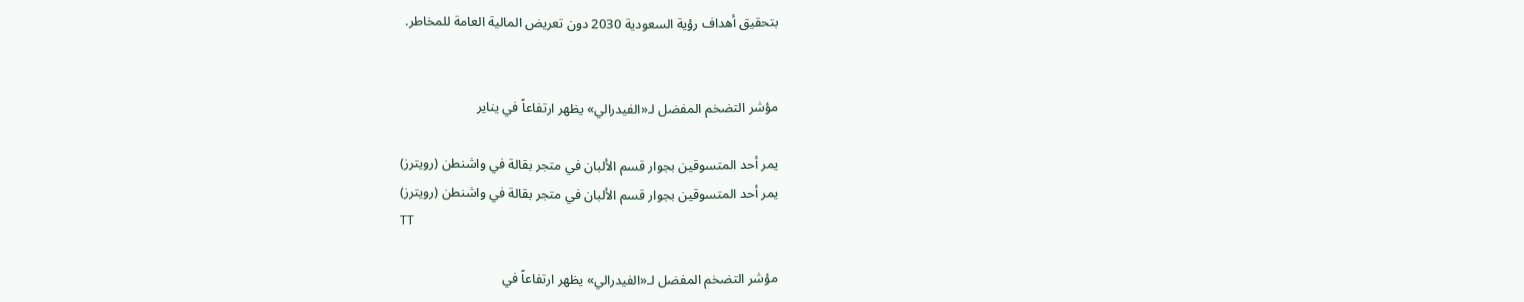بتحقيق أهداف رؤية السعودية 2030 دون تعريض المالية العامة للمخاطر.


مؤشر التضخم المفضل لـ«الفيدرالي» يظهر ارتفاعاً في يناير

يمر أحد المتسوقين بجوار قسم الألبان في متجر بقالة في واشنطن (رويترز)
يمر أحد المتسوقين بجوار قسم الألبان في متجر بقالة في واشنطن (رويترز)
TT

مؤشر التضخم المفضل لـ«الفيدرالي» يظهر ارتفاعاً في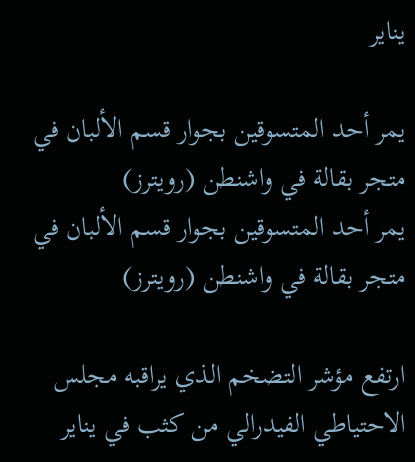يناير

يمر أحد المتسوقين بجوار قسم الألبان في متجر بقالة في واشنطن (رويترز)
يمر أحد المتسوقين بجوار قسم الألبان في متجر بقالة في واشنطن (رويترز)

ارتفع مؤشر التضخم الذي يراقبه مجلس الاحتياطي الفيدرالي من كثب في يناير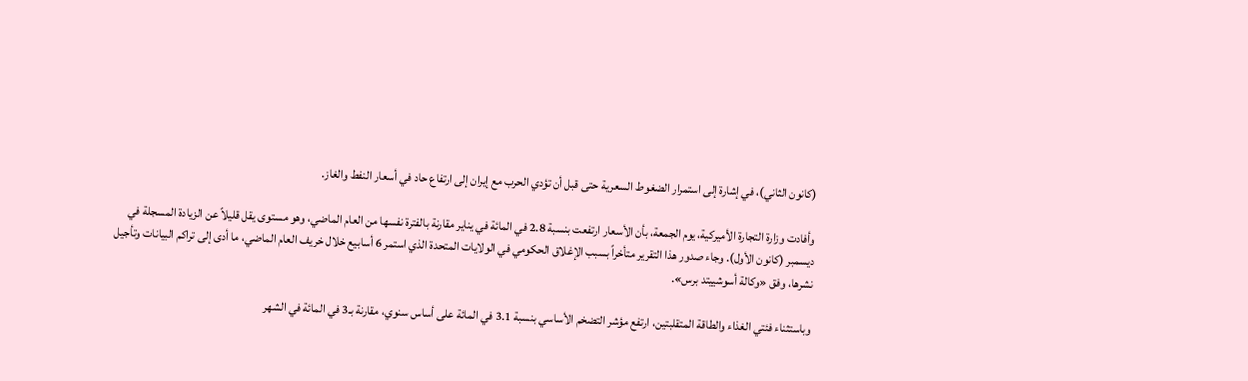(كانون الثاني)، في إشارة إلى استمرار الضغوط السعرية حتى قبل أن تؤدي الحرب مع إيران إلى ارتفاع حاد في أسعار النفط والغاز.

وأفادت وزارة التجارة الأميركية، يوم الجمعة، بأن الأسعار ارتفعت بنسبة 2.8 في المائة في يناير مقارنة بالفترة نفسها من العام الماضي، وهو مستوى يقل قليلاً عن الزيادة المسجلة في ديسمبر (كانون الأول). وجاء صدور هذا التقرير متأخراً بسبب الإغلاق الحكومي في الولايات المتحدة الذي استمر 6 أسابيع خلال خريف العام الماضي، ما أدى إلى تراكم البيانات وتأجيل نشرها، وفق «وكالة أسوشييتد برس».

وباستثناء فئتي الغذاء والطاقة المتقلبتين، ارتفع مؤشر التضخم الأساسي بنسبة 3.1 في المائة على أساس سنوي، مقارنة بـ3 في المائة في الشهر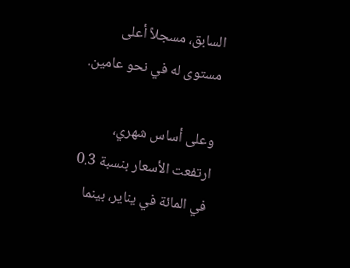السابق، مسجلاً أعلى مستوى له في نحو عامين.

وعلى أساس شهري، ارتفعت الأسعار بنسبة 0.3 في المائة في يناير، بينما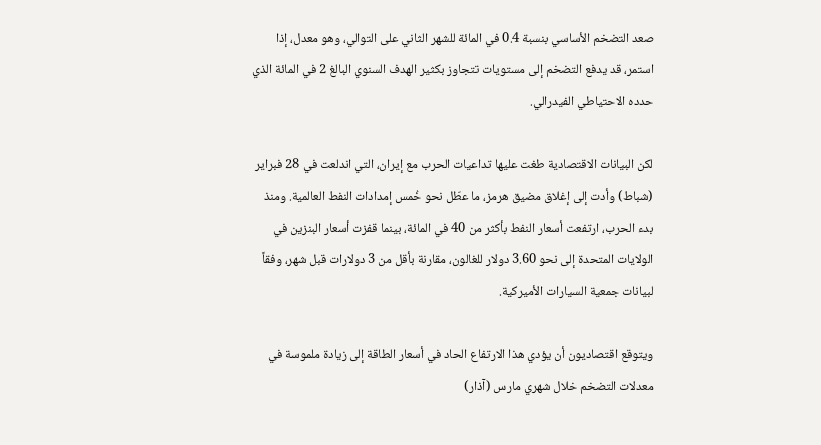صعد التضخم الأساسي بنسبة 0.4 في المائة للشهر الثاني على التوالي، وهو معدل، إذا استمر، قد يدفع التضخم إلى مستويات تتجاوز بكثير الهدف السنوي البالغ 2 في المائة الذي حدده الاحتياطي الفيدرالي.

لكن البيانات الاقتصادية طغت عليها تداعيات الحرب مع إيران، التي اندلعت في 28 فبراير (شباط) وأدت إلى إغلاق مضيق هرمز، ما عطّل نحو خُمس إمدادات النفط العالمية. ومنذ بدء الحرب، ارتفعت أسعار النفط بأكثر من 40 في المائة، بينما قفزت أسعار البنزين في الولايات المتحدة إلى نحو 3.60 دولار للغالون، مقارنة بأقل من 3 دولارات قبل شهر، وفقاً لبيانات جمعية السيارات الأميركية.

ويتوقع اقتصاديون أن يؤدي هذا الارتفاع الحاد في أسعار الطاقة إلى زيادة ملموسة في معدلات التضخم خلال شهري مارس (آذار)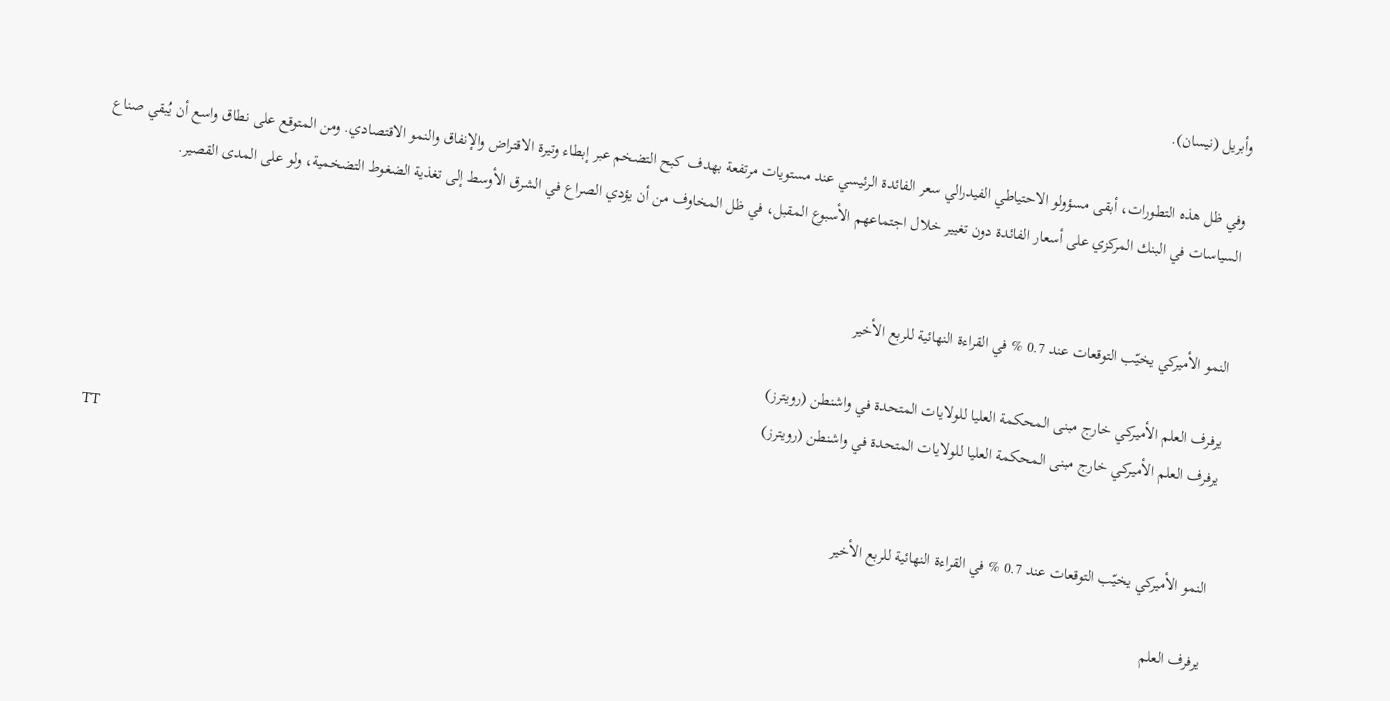وأبريل (نيسان).

وفي ظل هذه التطورات، أبقى مسؤولو الاحتياطي الفيدرالي سعر الفائدة الرئيسي عند مستويات مرتفعة بهدف كبح التضخم عبر إبطاء وتيرة الاقتراض والإنفاق والنمو الاقتصادي. ومن المتوقع على نطاق واسع أن يُبقي صناع السياسات في البنك المركزي على أسعار الفائدة دون تغيير خلال اجتماعهم الأسبوع المقبل، في ظل المخاوف من أن يؤدي الصراع في الشرق الأوسط إلى تغذية الضغوط التضخمية، ولو على المدى القصير.


النمو الأميركي يخيّب التوقعات عند 0.7 % في القراءة النهائية للربع الأخير

يرفرف العلم الأميركي خارج مبنى المحكمة العليا للولايات المتحدة في واشنطن (رويترز)
يرفرف العلم الأميركي خارج مبنى المحكمة العليا للولايات المتحدة في واشنطن (رويترز)
TT

النمو الأميركي يخيّب التوقعات عند 0.7 % في القراءة النهائية للربع الأخير

يرفرف العلم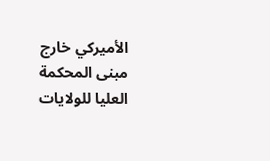الأميركي خارج مبنى المحكمة العليا للولايات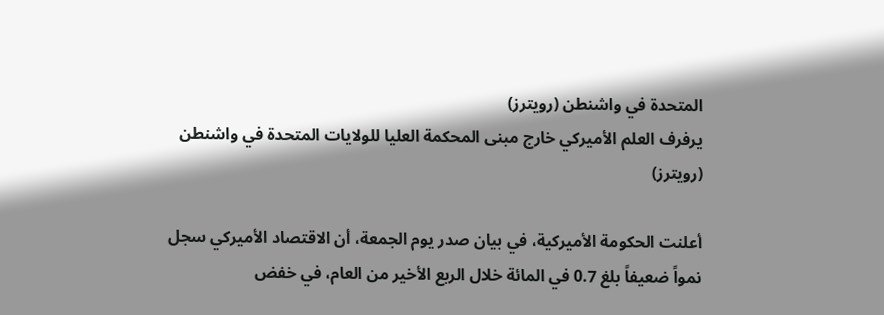المتحدة في واشنطن (رويترز)
يرفرف العلم الأميركي خارج مبنى المحكمة العليا للولايات المتحدة في واشنطن (رويترز)

أعلنت الحكومة الأميركية، في بيان صدر يوم الجمعة، أن الاقتصاد الأميركي سجل نمواً ضعيفاً بلغ 0.7 في المائة خلال الربع الأخير من العام، في خفض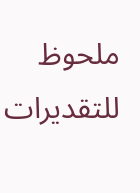ملحوظ للتقديرات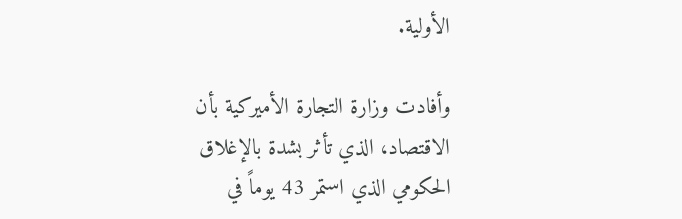الأولية.

وأفادت وزارة التجارة الأميركية بأن الاقتصاد، الذي تأثر بشدة بالإغلاق الحكومي الذي استمر 43 يوماً في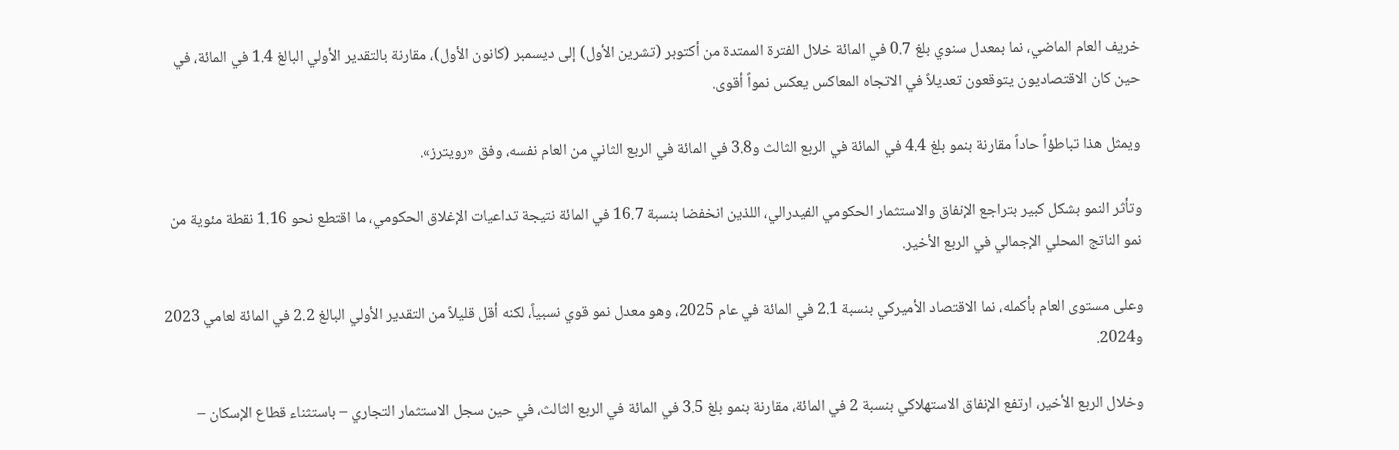خريف العام الماضي، نما بمعدل سنوي بلغ 0.7 في المائة خلال الفترة الممتدة من أكتوبر (تشرين الأول) إلى ديسمبر (كانون الأول)، مقارنة بالتقدير الأولي البالغ 1.4 في المائة، في حين كان الاقتصاديون يتوقعون تعديلاً في الاتجاه المعاكس يعكس نمواً أقوى.

ويمثل هذا تباطؤاً حاداً مقارنة بنمو بلغ 4.4 في المائة في الربع الثالث و3.8 في المائة في الربع الثاني من العام نفسه، وفق «رويترز».

وتأثر النمو بشكل كبير بتراجع الإنفاق والاستثمار الحكومي الفيدرالي، اللذين انخفضا بنسبة 16.7 في المائة نتيجة تداعيات الإغلاق الحكومي، ما اقتطع نحو 1.16 نقطة مئوية من نمو الناتج المحلي الإجمالي في الربع الأخير.

وعلى مستوى العام بأكمله، نما الاقتصاد الأميركي بنسبة 2.1 في المائة في عام 2025، وهو معدل نمو قوي نسبياً، لكنه أقل قليلاً من التقدير الأولي البالغ 2.2 في المائة لعامي 2023 و2024.

وخلال الربع الأخير، ارتفع الإنفاق الاستهلاكي بنسبة 2 في المائة، مقارنة بنمو بلغ 3.5 في المائة في الربع الثالث، في حين سجل الاستثمار التجاري – باستثناء قطاع الإسكان –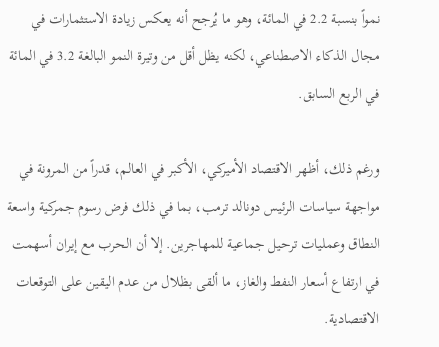نمواً بنسبة 2.2 في المائة، وهو ما يُرجح أنه يعكس زيادة الاستثمارات في مجال الذكاء الاصطناعي، لكنه يظل أقل من وتيرة النمو البالغة 3.2 في المائة في الربع السابق.

ورغم ذلك، أظهر الاقتصاد الأميركي، الأكبر في العالم، قدراً من المرونة في مواجهة سياسات الرئيس دونالد ترمب، بما في ذلك فرض رسوم جمركية واسعة النطاق وعمليات ترحيل جماعية للمهاجرين. إلا أن الحرب مع إيران أسهمت في ارتفاع أسعار النفط والغاز، ما ألقى بظلال من عدم اليقين على التوقعات الاقتصادية.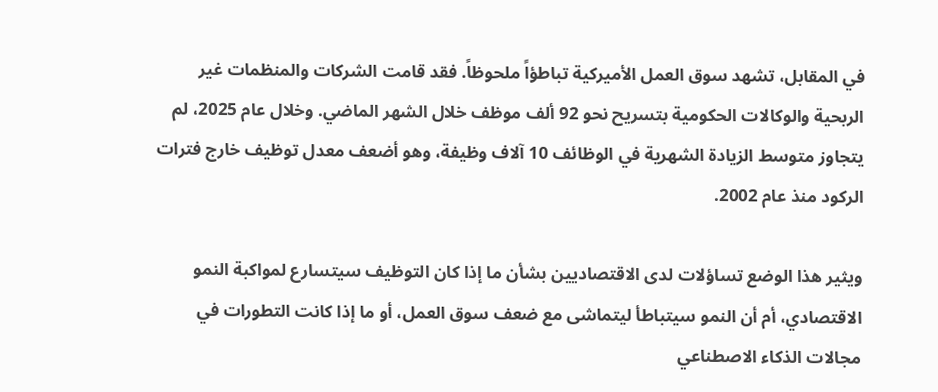في المقابل، تشهد سوق العمل الأميركية تباطؤاً ملحوظاً. فقد قامت الشركات والمنظمات غير الربحية والوكالات الحكومية بتسريح نحو 92 ألف موظف خلال الشهر الماضي. وخلال عام 2025، لم يتجاوز متوسط الزيادة الشهرية في الوظائف 10 آلاف وظيفة، وهو أضعف معدل توظيف خارج فترات الركود منذ عام 2002.

ويثير هذا الوضع تساؤلات لدى الاقتصاديين بشأن ما إذا كان التوظيف سيتسارع لمواكبة النمو الاقتصادي، أم أن النمو سيتباطأ ليتماشى مع ضعف سوق العمل، أو ما إذا كانت التطورات في مجالات الذكاء الاصطناعي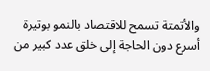والأتمتة تسمح للاقتصاد بالنمو بوتيرة أسرع دون الحاجة إلى خلق عدد كبير من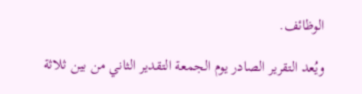الوظائف.

ويُعد التقرير الصادر يوم الجمعة التقدير الثاني من بين ثلاثة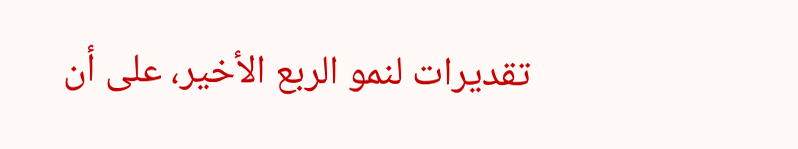تقديرات لنمو الربع الأخير، على أن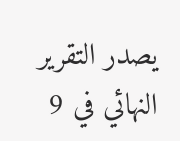يصدر التقرير النهائي في 9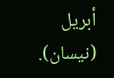أبريل (نيسان).